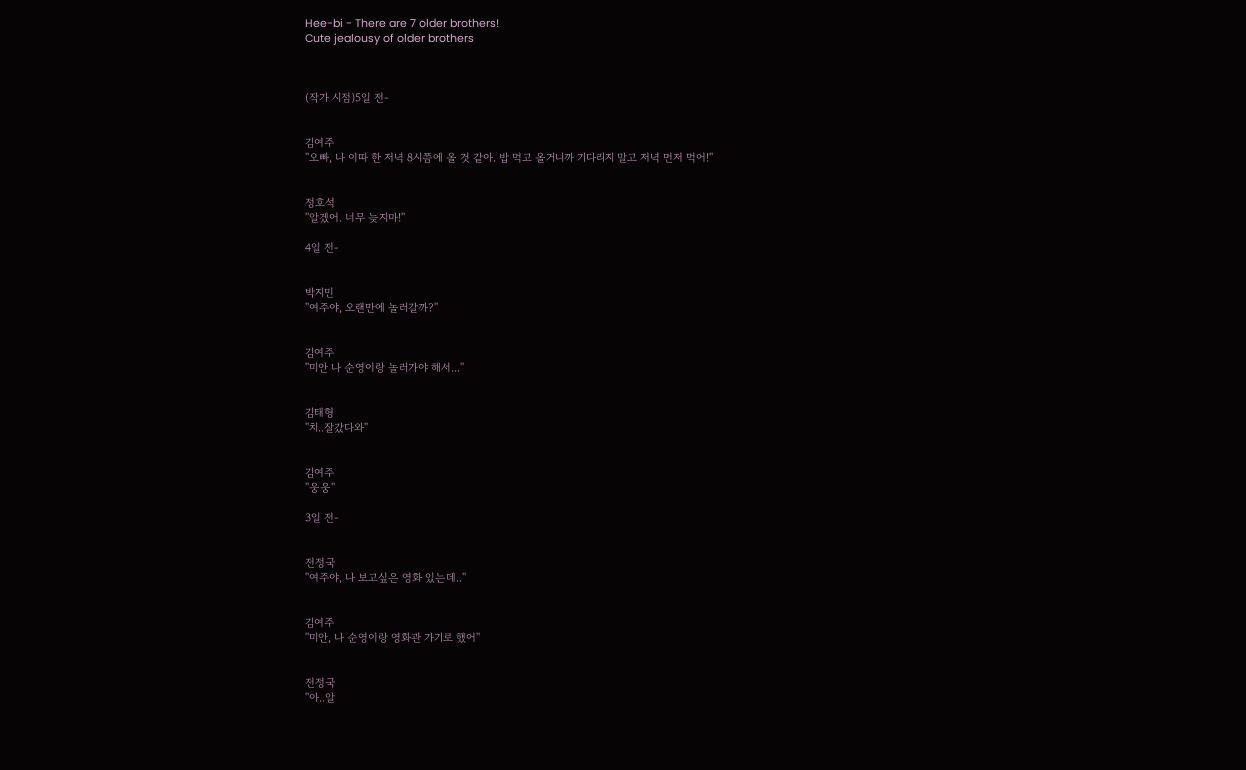Hee-bi - There are 7 older brothers!
Cute jealousy of older brothers



(작가 시점)5일 전-


김여주
''오빠, 나 이따 한 저녁 8시쯤에 올 것 같아. 밥 먹고 올거니까 기다리지 말고 저녁 먼저 먹어!''


정호석
''알겠어. 너무 늦지마!''

4일 전-


박지민
''여주야, 오랜만에 놀러갈까?''


김여주
''미안 나 순영이랑 놀러가야 해서...''


김태형
''치..잘갔다와''


김여주
''웅웅''

3일 전-


전정국
''여주야, 나 보고싶은 영화 있는데..''


김여주
''미안, 나 순영이랑 영화관 가기로 했어''


전정국
''아..알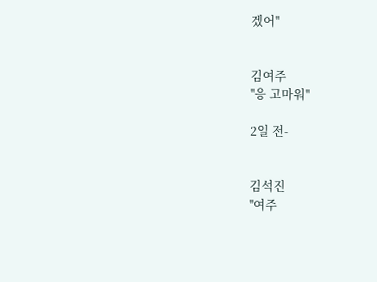겠어''


김여주
''응 고마워''

2일 전-


김석진
''여주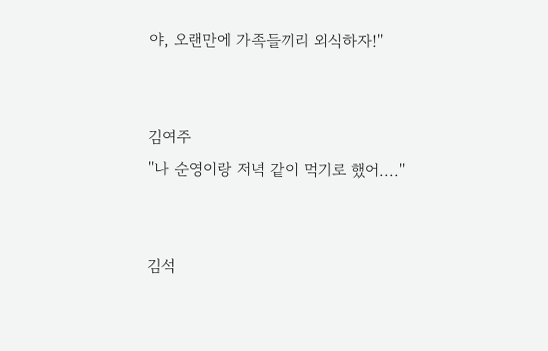야, 오랜만에 가족들끼리 외식하자!''


김여주
''나 순영이랑 저녁 같이 먹기로 했어....''


김석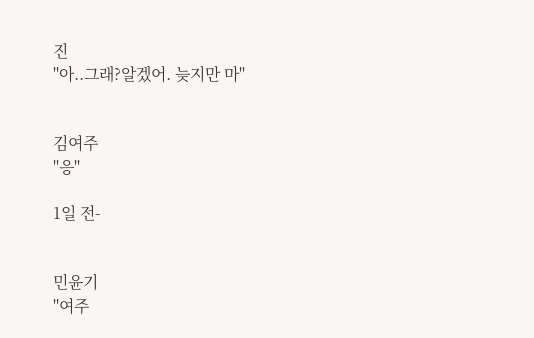진
''아..그래?알겠어. 늦지만 마''


김여주
''응''

1일 전-


민윤기
''여주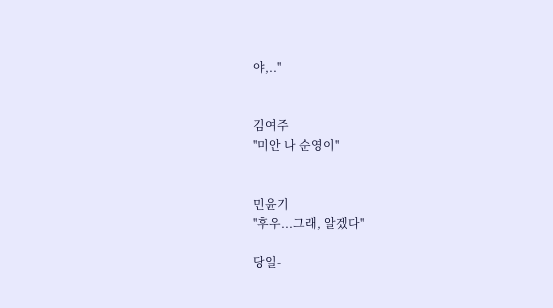야,..''


김여주
''미안 나 순영이''


민윤기
''후우...그래, 알겠다''

당일-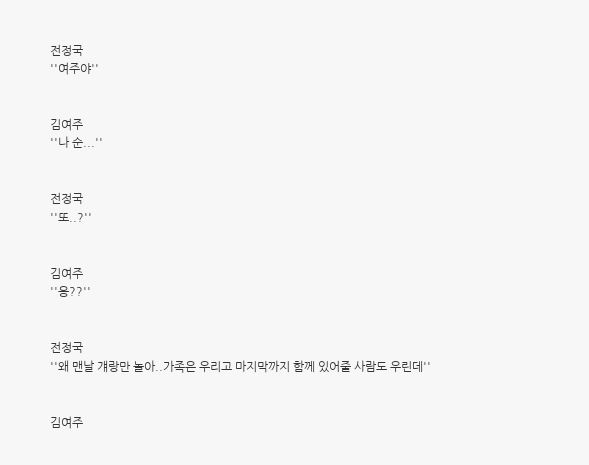전정국
''여주야''


김여주
''나 순...''


전정국
''또..?''


김여주
''응??''


전정국
''왜 맨날 걔랑만 놀아..가족은 우리고 마지막까지 함께 있어줄 사람도 우린데''


김여주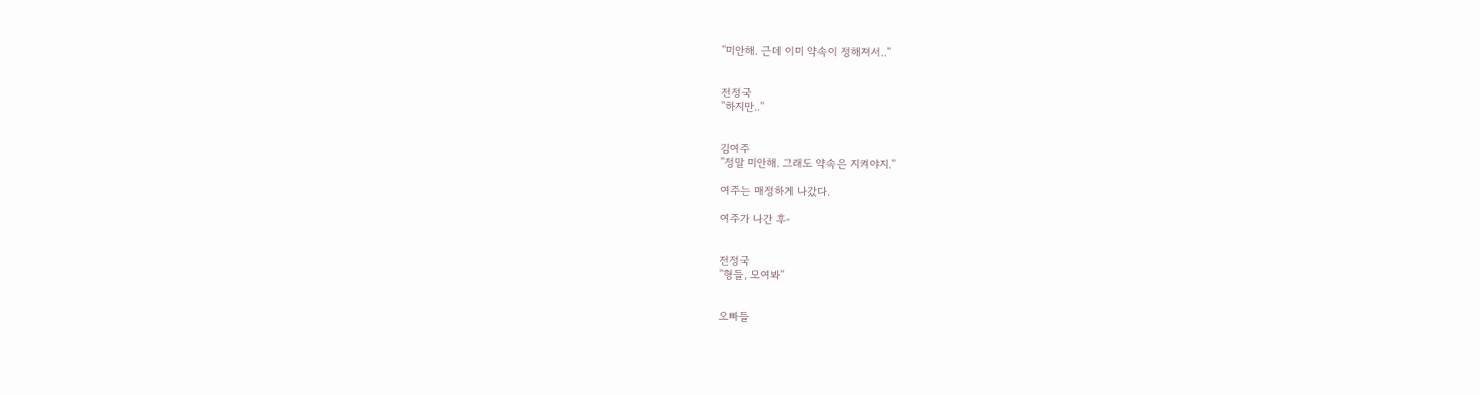''미안해. 근데 이미 약속이 정해져서..''


전정국
''하지만..''


김여주
''정말 미안해. 그래도 약속은 지켜야지.''

여주는 매정하게 나갔다.

여주가 나간 후-


전정국
''형들, 모여봐''


오빠들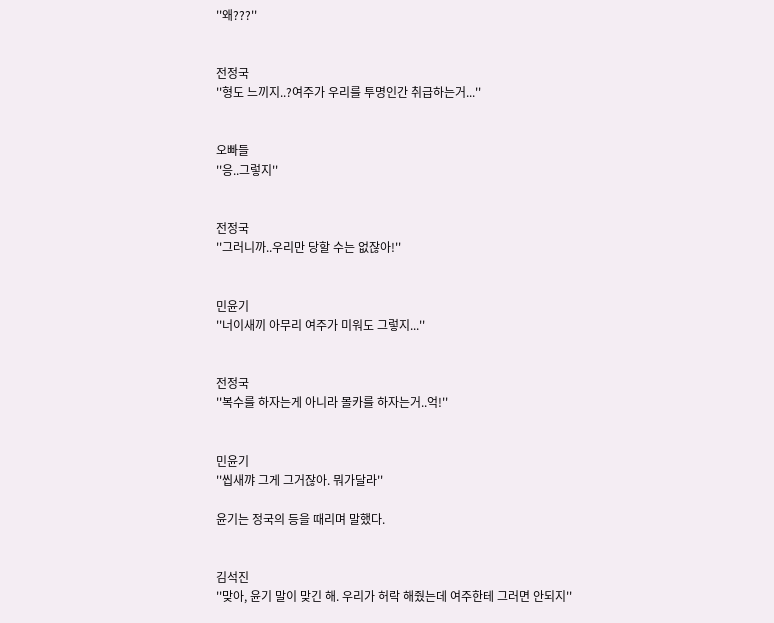''왜???''


전정국
''형도 느끼지..?여주가 우리를 투명인간 취급하는거...''


오빠들
''응..그렇지''


전정국
''그러니까..우리만 당할 수는 없잖아!''


민윤기
''너이새끼 아무리 여주가 미워도 그렇지...''


전정국
''복수를 하자는게 아니라 몰카를 하자는거..억!''


민윤기
''씹새꺄 그게 그거잖아. 뭐가달라''

윤기는 정국의 등을 때리며 말했다.


김석진
''맞아, 윤기 말이 맞긴 해. 우리가 허락 해줬는데 여주한테 그러면 안되지''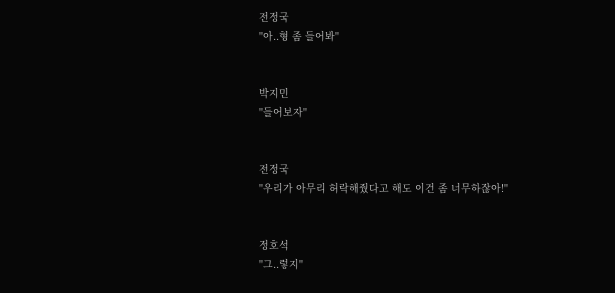전정국
''아..형 좀 들어봐''


박지민
''들어보자''


전정국
''우리가 아무리 허락해줬다고 해도 이건 좀 너무하잖아!''


정호석
''그..렇지''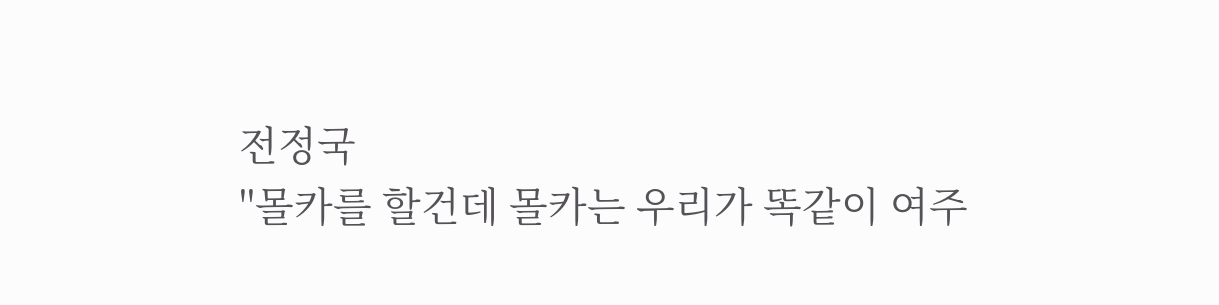전정국
''몰카를 할건데 몰카는 우리가 똑같이 여주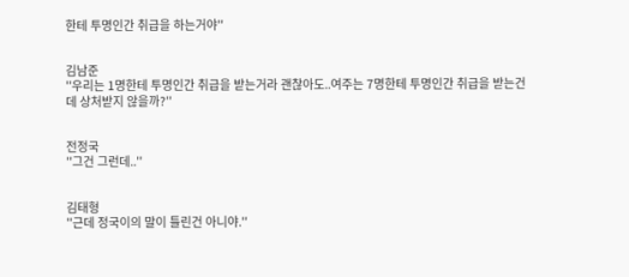한테 투명인간 취급을 하는거야''


김남준
''우리는 1명한테 투명인간 취급을 받는거라 괜찮아도..여주는 7명한테 투명인간 취급을 받는건데 상처받지 않을까?''


전정국
''그건 그런데..''


김태형
''근데 정국이의 말이 틀린건 아니야.''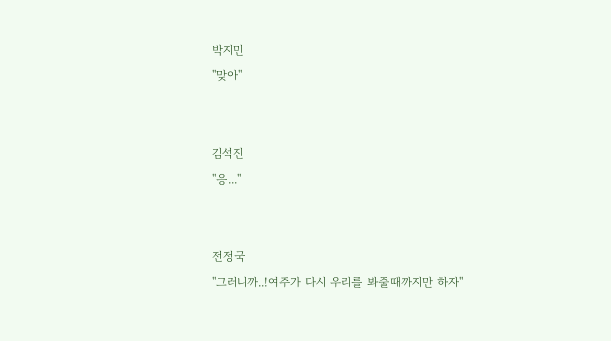박지민
''맞아''


김석진
''응...''


전정국
''그러니까..!여주가 다시 우리를 봐줄때까지만 하자''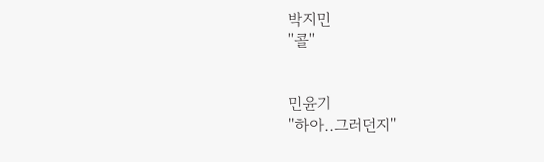박지민
''콜''


민윤기
''하아..그러던지''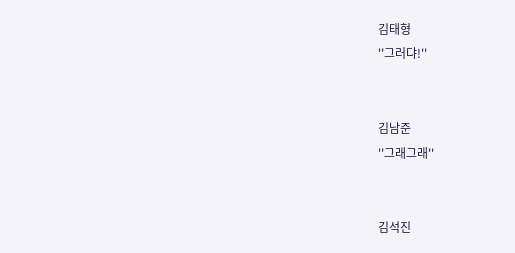김태형
''그러댜!''


김남준
''그래그래''


김석진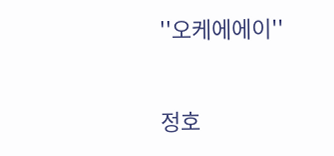''오케에에이''


정호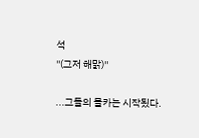석
''(그저 해맑)''

...그들의 몰카는 시작됬다.